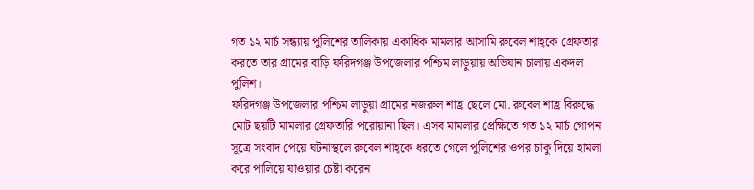গত ১২ মার্চ সন্ধ্যায় পুলিশের তালিকায় একাধিক মামলার আসামি রুবেল শাহ্কে গ্রেফতার করতে তার গ্রামের বাড়ি ফরিদগঞ্জ উপজেলার পশ্চিম লাড়ুয়ায় অভিযান চালায় একদল পুলিশ।
ফরিদগঞ্জ উপজেলার পশ্চিম লাড়ুয়া গ্রামের নজরুল শাহ্র ছেলে মো. রুবেল শাহ্র বিরুদ্ধে মোট ছয়টি মামলার গ্রেফতারি পরোয়ানা ছিল। এসব মামলার প্রেক্ষিতে গত ১২ মার্চ গোপন সূত্রে সংবাদ পেয়ে ঘটনাস্থলে রুবেল শাহ্কে ধরতে গেলে পুলিশের ওপর চাকু দিয়ে হামলা করে পালিয়ে যাওয়ার চেষ্টা করেন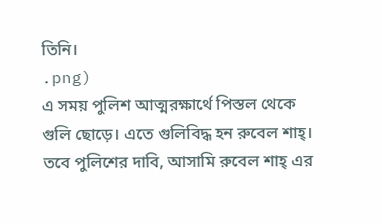তিনি।
.png)
এ সময় পুলিশ আত্মরক্ষার্থে পিস্তল থেকে গুলি ছোড়ে। এতে গুলিবিদ্ধ হন রুবেল শাহ্। তবে পুলিশের দাবি, আসামি রুবেল শাহ্ এর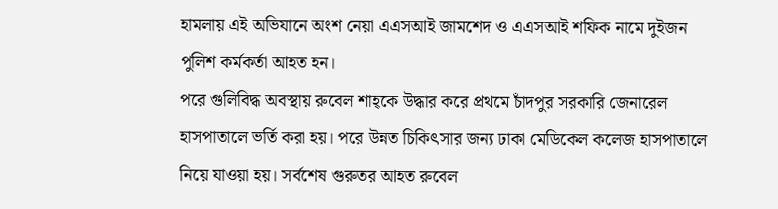হামলায় এই অভিযানে অংশ নেয়া এএসআই জামশেদ ও এএসআই শফিক নামে দুইজন পুলিশ কর্মকর্তা আহত হন।
পরে গুলিবিদ্ধ অবস্থায় রুবেল শাহ্কে উদ্ধার করে প্রথমে চাঁদপুর সরকারি জেনারেল হাসপাতালে ভর্তি করা হয়। পরে উন্নত চিকিৎসার জন্য ঢাকা মেডিকেল কলেজ হাসপাতালে নিয়ে যাওয়া হয়। সর্বশেষ গুরুতর আহত রুবেল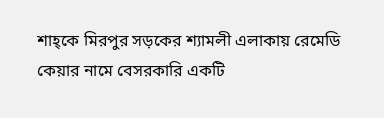শাহ্কে মিরপুর সড়কের শ্যামলী এলাকায় রেমেডি কেয়ার নামে বেসরকারি একটি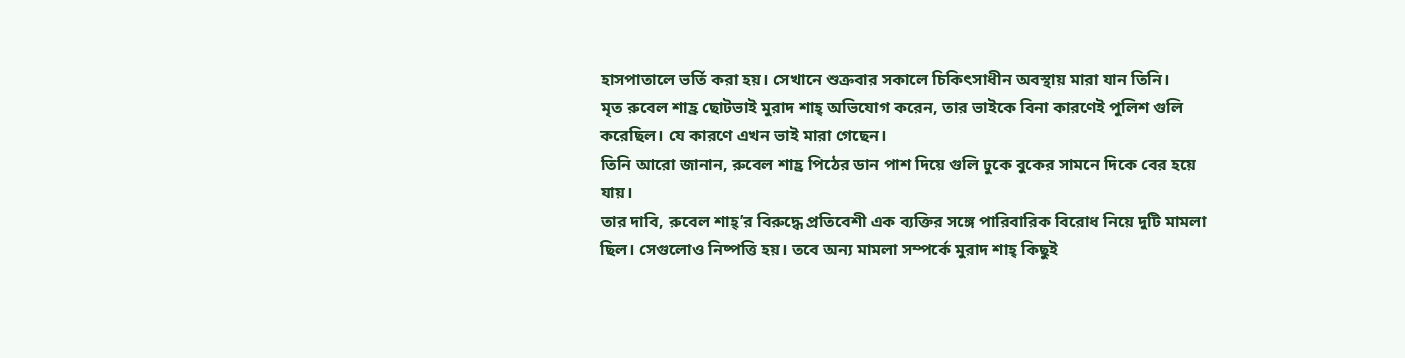হাসপাতালে ভর্তি করা হয়। সেখানে শুক্রবার সকালে চিকিৎসাধীন অবস্থায় মারা যান তিনি।
মৃত রুবেল শাহ্র ছোটভাই মুরাদ শাহ্ অভিযোগ করেন, তার ভাইকে বিনা কারণেই পুলিশ গুলি করেছিল। যে কারণে এখন ভাই মারা গেছেন।
তিনি আরো জানান, রুবেল শাহ্র পিঠের ডান পাশ দিয়ে গুলি ঢুকে বুকের সামনে দিকে বের হয়ে যায়।
তার দাবি, রুবেল শাহ্’র বিরুদ্ধে প্রতিবেশী এক ব্যক্তির সঙ্গে পারিবারিক বিরোধ নিয়ে দুটি মামলা ছিল। সেগুলোও নিষ্পত্তি হয়। তবে অন্য মামলা সম্পর্কে মুরাদ শাহ্ কিছুই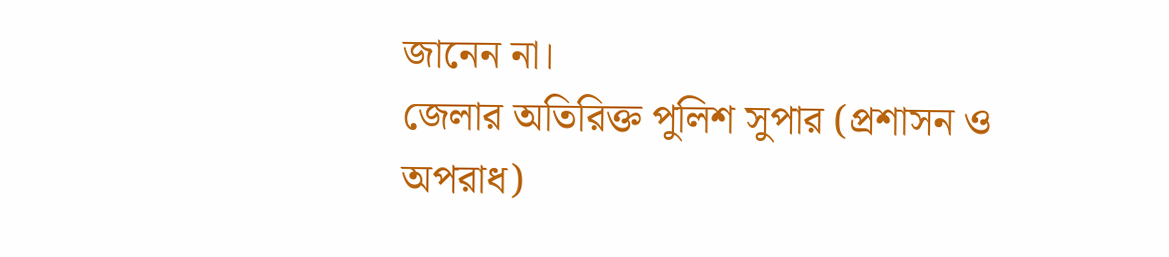জানেন না।
জেলার অতিরিক্ত পুলিশ সুপার (প্রশাসন ও অপরাধ)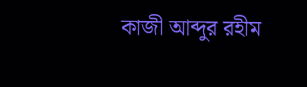কাজী আব্দুর রহীম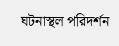ঘটনাস্থল পরিদর্শন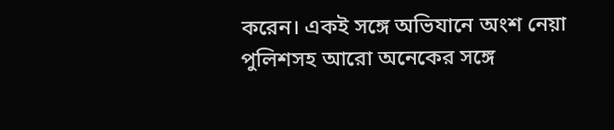করেন। একই সঙ্গে অভিযানে অংশ নেয়া পুলিশসহ আরো অনেকের সঙ্গে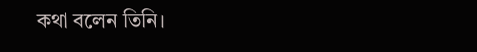কথা বলেন তিনি।